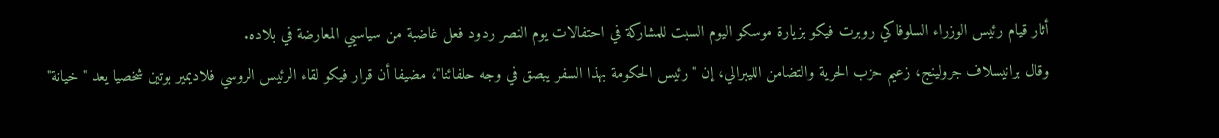أثار قيام رئيس الوزراء السلوفاكي روبرت فيكو بزيارة موسكو اليوم السبت للمشاركة في احتفالات يوم النصر ردود فعل غاضبة من سياسيي المعارضة في بلاده.
وقال برانيسلاف جرولينج، زعيم حزب الحرية والتضامن الليبرالي، إن "رئيس الحكومة بهذا السفر يبصق في وجه حلفائنا"، مضيفا أن قرار فيكو لقاء الرئيس الروسي فلاديمير بوتين شخصيا يعد "خيانة"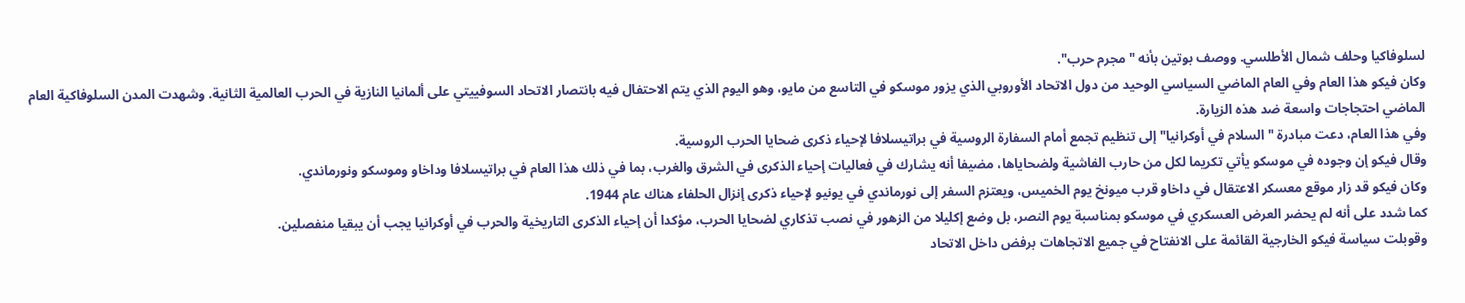لسلوفاكيا وحلف شمال الأطلسي. ووصف بوتين بأنه "مجرم حرب".
وكان فيكو هذا العام وفي العام الماضي السياسي الوحيد من دول الاتحاد الأوروبي الذي يزور موسكو في التاسع من مايو، وهو اليوم الذي يتم الاحتفال فيه بانتصار الاتحاد السوفييتي على ألمانيا النازية في الحرب العالمية الثانية. وشهدت المدن السلوفاكية العام الماضي احتجاجات واسعة ضد هذه الزيارة.
وفي هذا العام، دعت مبادرة "السلام في أوكرانيا" إلى تنظيم تجمع أمام السفارة الروسية في براتيسلافا لإحياء ذكرى ضحايا الحرب الروسية.
وقال فيكو إن وجوده في موسكو يأتي تكريما لكل من حارب الفاشية ولضحاياها، مضيفا أنه يشارك في فعاليات إحياء الذكرى في الشرق والغرب، بما في ذلك هذا العام في براتيسلافا وداخاو وموسكو ونورماندي.
وكان فيكو قد زار موقع معسكر الاعتقال في داخاو قرب ميونخ يوم الخميس، ويعتزم السفر إلى نورماندي في يونيو لإحياء ذكرى إنزال الحلفاء هناك عام 1944.
كما شدد على أنه لم يحضر العرض العسكري في موسكو بمناسبة يوم النصر، بل وضع إكليلا من الزهور في نصب تذكاري لضحايا الحرب، مؤكدا أن إحياء الذكرى التاريخية والحرب في أوكرانيا يجب أن يبقيا منفصلين.
وقوبلت سياسة فيكو الخارجية القائمة على الانفتاح في جميع الاتجاهات برفض داخل الاتحاد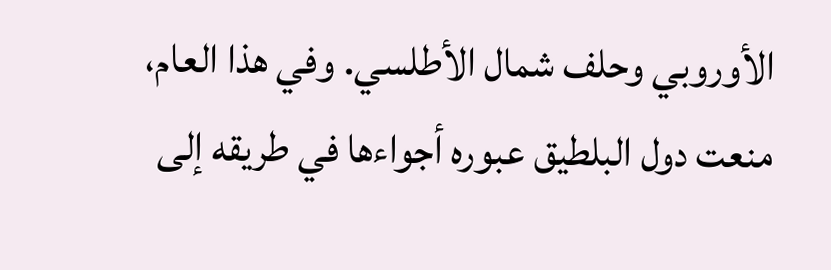الأوروبي وحلف شمال الأطلسي. وفي هذا العام، منعت دول البلطيق عبوره أجواءها في طريقه إلى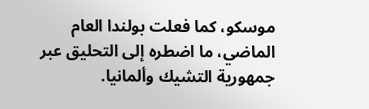موسكو، كما فعلت بولندا العام الماضي، ما اضطره إلى التحليق عبر جمهورية التشيك وألمانيا.